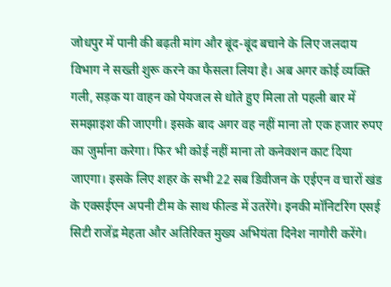जोधपुर में पानी की बढ़ती मांग और बूंद-बूंद बचाने के लिए जलदाय विभाग ने सख्ती शुरू करने का फैसला लिया है। अब अगर कोई व्यक्ति गली, सड़क या वाहन को पेयजल से धोते हुए मिला तो पहली बार में समझाइश की जाएगी। इसके बाद अगर वह नहीं माना तो एक हजार रुपए का जुर्माना करेगा। फिर भी कोई नहीं माना तो कनेक्शन काट दिया जाएगा। इसके लिए शहर के सभी 22 सब डिवीजन के एईएन व चारों खंड के एक्सईएन अपनी टीम के साथ फील्ड में उतरेंगे। इनकी मॉनिटरिंग एसई सिटी राजेंद्र मेहता और अतिरिक्त मुख्य अभियंता दिनेश नागौरी करेंगे।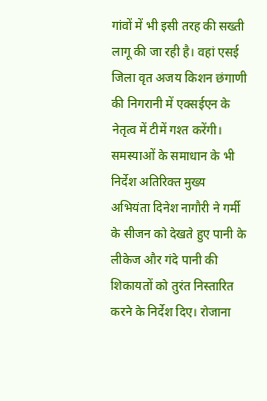गांवों में भी इसी तरह की सख्ती लागू की जा रही है। वहां एसई जिला वृत अजय किशन छंगाणी की निगरानी में एक्सईएन के नेतृत्व में टीमें गश्त करेंगी। समस्याओं के समाधान के भी निर्देश अतिरिक्त मुख्य अभियंता दिनेश नागौरी ने गर्मी के सीजन को देखते हुए पानी के लीकेज और गंदे पानी की शिकायतों को तुरंत निस्तारित करने के निर्देश दिए। रोजाना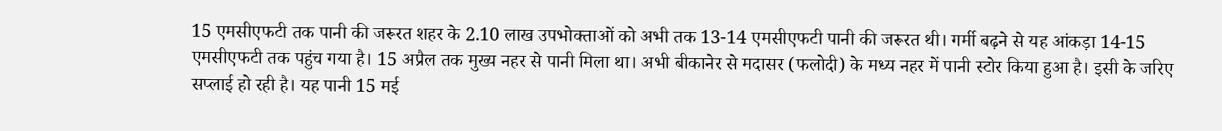15 एमसीएफटी तक पानी की जरूरत शहर के 2.10 लाख उपभोक्ताओं को अभी तक 13-14 एमसीएफटी पानी की जरूरत थी। गर्मी बढ़ने से यह आंकड़ा 14-15 एमसीएफटी तक पहुंच गया है। 15 अप्रैल तक मुख्य नहर से पानी मिला था। अभी बीकानेर से मदासर (फलोदी) के मध्य नहर में पानी स्टोर किया हुआ है। इसी के जरिए सप्लाई हो रही है। यह पानी 15 मई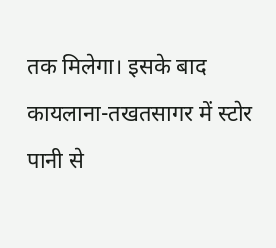तक मिलेगा। इसके बाद कायलाना-तखतसागर में स्टोर पानी से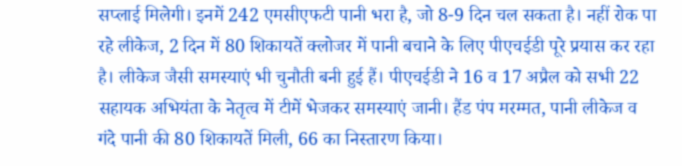सप्लाई मिलेगी। इनमें 242 एमसीएफटी पानी भरा है, जो 8-9 दिन चल सकता है। नहीं रोक पा रहे लीकेज, 2 दिन में 80 शिकायतें क्लोजर में पानी बचाने के लिए पीएचईडी पूरे प्रयास कर रहा है। लीकेज जैसी समस्याएं भी चुनौती बनी हुई हैं। पीएचईडी ने 16 व 17 अप्रैल को सभी 22 सहायक अभियंता के नेतृत्व में टीमें भेजकर समस्याएं जानी। हैंड पंप मरम्मत, पानी लीकेज व गंदे पानी की 80 शिकायतें मिली, 66 का निस्तारण किया।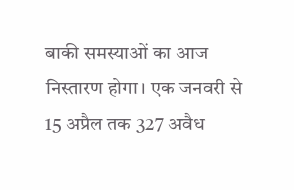बाकी समस्याओं का आज निस्तारण होगा। एक जनवरी से 15 अप्रैल तक 327 अवैध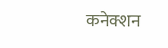कनेक्शन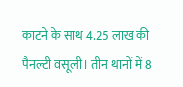काटने के साथ 4.25 लाख की पैनल्टी वसूली। तीन थानों में 8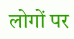लोगों पर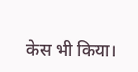केस भी किया।